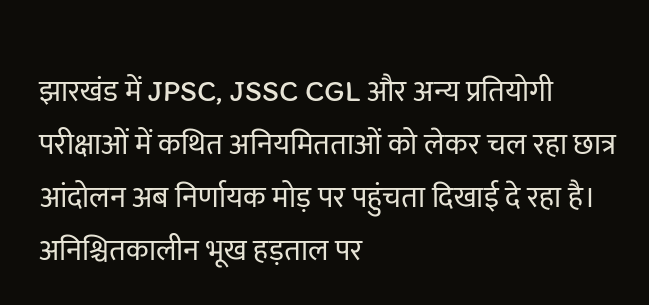झारखंड में JPSC, JSSC CGL और अन्य प्रतियोगी परीक्षाओं में कथित अनियमितताओं को लेकर चल रहा छात्र आंदोलन अब निर्णायक मोड़ पर पहुंचता दिखाई दे रहा है। अनिश्चितकालीन भूख हड़ताल पर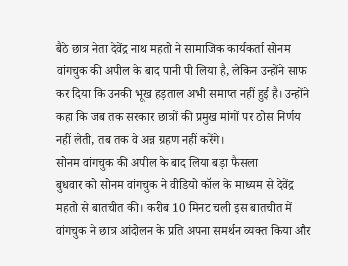बैठे छात्र नेता देवेंद्र नाथ महतो ने सामाजिक कार्यकर्ता सोनम वांगचुक की अपील के बाद पानी पी लिया है, लेकिन उन्होंने साफ कर दिया कि उनकी भूख हड़ताल अभी समाप्त नहीं हुई है। उन्होंने कहा कि जब तक सरकार छात्रों की प्रमुख मांगों पर ठोस निर्णय नहीं लेती, तब तक वे अन्न ग्रहण नहीं करेंगे।
सोनम वांगचुक की अपील के बाद लिया बड़ा फैसला
बुधवार को सोनम वांगचुक ने वीडियो कॉल के माध्यम से देवेंद्र महतो से बातचीत की। करीब 10 मिनट चली इस बातचीत में वांगचुक ने छात्र आंदोलन के प्रति अपना समर्थन व्यक्त किया और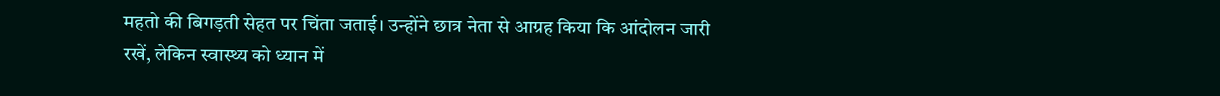महतो की बिगड़ती सेहत पर चिंता जताई। उन्होंने छात्र नेता से आग्रह किया कि आंदोलन जारी रखें, लेकिन स्वास्थ्य को ध्यान में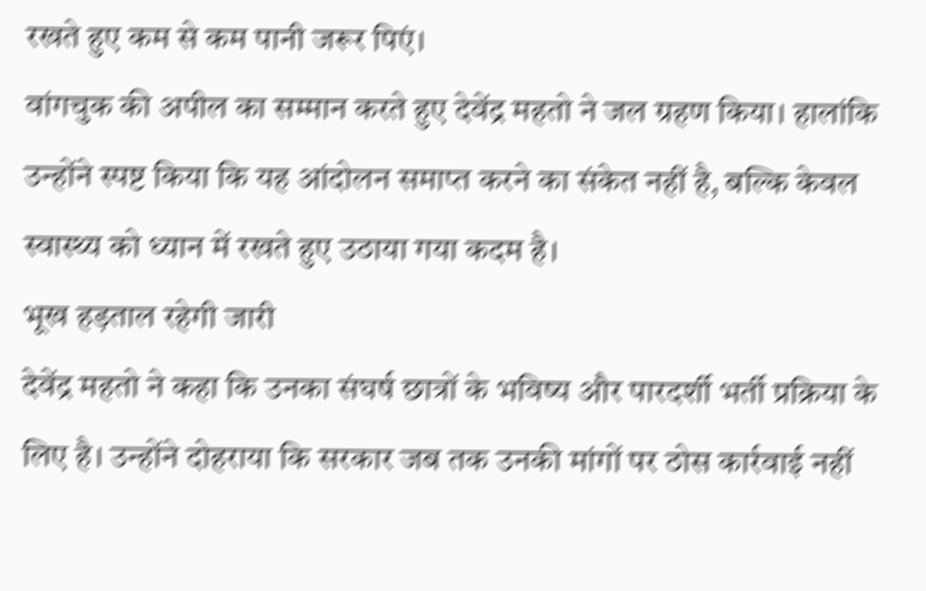रखते हुए कम से कम पानी जरूर पिएं।
वांगचुक की अपील का सम्मान करते हुए देवेंद्र महतो ने जल ग्रहण किया। हालांकि उन्होंने स्पष्ट किया कि यह आंदोलन समाप्त करने का संकेत नहीं है, बल्कि केवल स्वास्थ्य को ध्यान में रखते हुए उठाया गया कदम है।
भूख हड़ताल रहेगी जारी
देवेंद्र महतो ने कहा कि उनका संघर्ष छात्रों के भविष्य और पारदर्शी भर्ती प्रक्रिया के लिए है। उन्होंने दोहराया कि सरकार जब तक उनकी मांगों पर ठोस कार्रवाई नहीं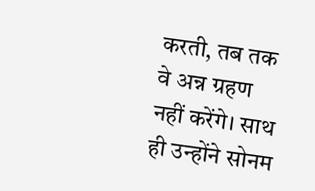करती, तब तक वे अन्न ग्रहण नहीं करेंगे। साथ ही उन्होंने सोनम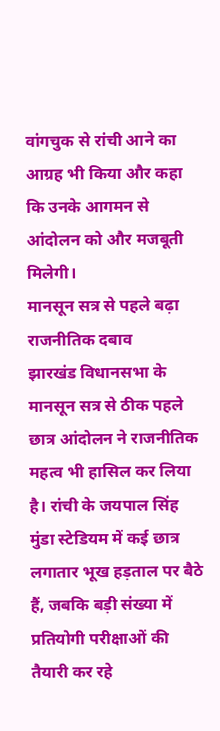वांगचुक से रांची आने का आग्रह भी किया और कहा कि उनके आगमन से आंदोलन को और मजबूती मिलेगी।
मानसून सत्र से पहले बढ़ा राजनीतिक दबाव
झारखंड विधानसभा के मानसून सत्र से ठीक पहले छात्र आंदोलन ने राजनीतिक महत्व भी हासिल कर लिया है। रांची के जयपाल सिंह मुंडा स्टेडियम में कई छात्र लगातार भूख हड़ताल पर बैठे हैं, जबकि बड़ी संख्या में प्रतियोगी परीक्षाओं की तैयारी कर रहे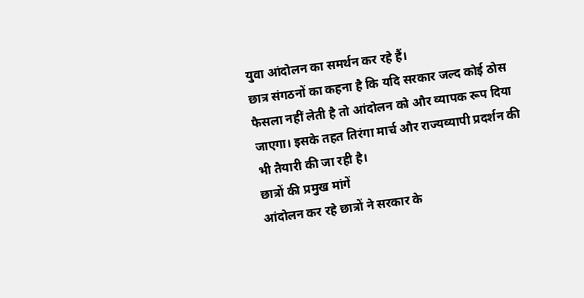युवा आंदोलन का समर्थन कर रहे हैं।
छात्र संगठनों का कहना है कि यदि सरकार जल्द कोई ठोस फैसला नहीं लेती है तो आंदोलन को और व्यापक रूप दिया जाएगा। इसके तहत तिरंगा मार्च और राज्यव्यापी प्रदर्शन की भी तैयारी की जा रही है।
छात्रों की प्रमुख मांगें
आंदोलन कर रहे छात्रों ने सरकार के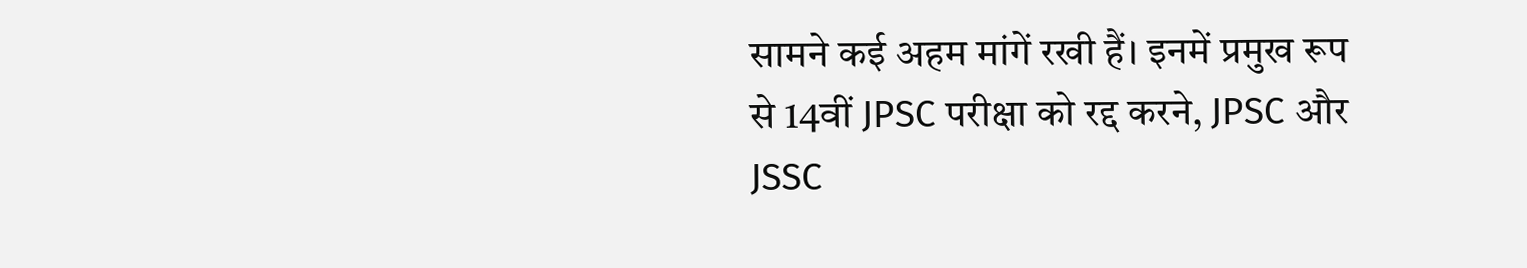सामने कई अहम मांगें रखी हैं। इनमें प्रमुख रूप से 14वीं JPSC परीक्षा को रद्द करने, JPSC और JSSC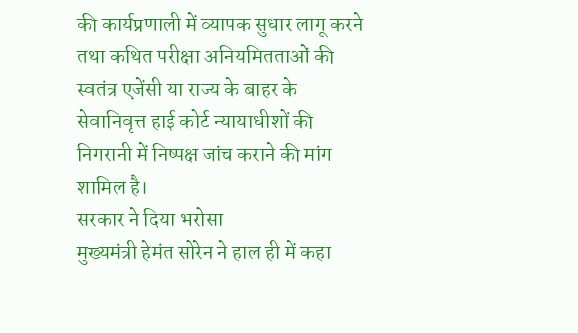की कार्यप्रणाली में व्यापक सुधार लागू करने तथा कथित परीक्षा अनियमितताओं की स्वतंत्र एजेंसी या राज्य के बाहर के सेवानिवृत्त हाई कोर्ट न्यायाधीशों की निगरानी में निष्पक्ष जांच कराने की मांग शामिल है।
सरकार ने दिया भरोसा
मुख्यमंत्री हेमंत सोरेन ने हाल ही में कहा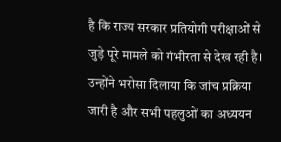है कि राज्य सरकार प्रतियोगी परीक्षाओं से जुड़े पूरे मामले को गंभीरता से देख रही है। उन्होंने भरोसा दिलाया कि जांच प्रक्रिया जारी है और सभी पहलुओं का अध्ययन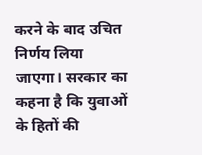करने के बाद उचित निर्णय लिया जाएगा। सरकार का कहना है कि युवाओं के हितों की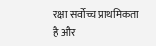रक्षा सर्वोच्च प्राथमिकता है और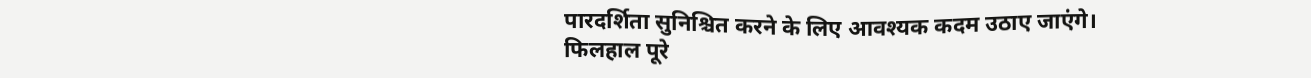पारदर्शिता सुनिश्चित करने के लिए आवश्यक कदम उठाए जाएंगे।
फिलहाल पूरे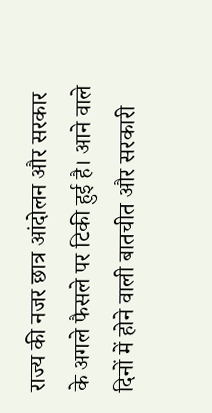राज्य की नजर छात्र आंदोलन और सरकार के अगले फैसले पर टिकी हुई है। आने वाले दिनों में होने वाली बातचीत और सरकारी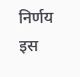निर्णय इस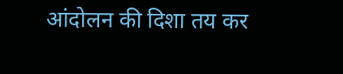आंदोलन की दिशा तय कर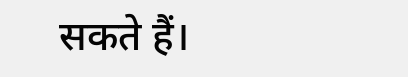सकते हैं।